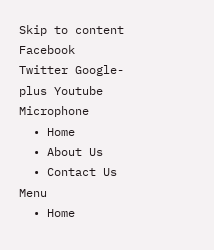Skip to content
Facebook Twitter Google-plus Youtube Microphone
  • Home
  • About Us
  • Contact Us
Menu
  • Home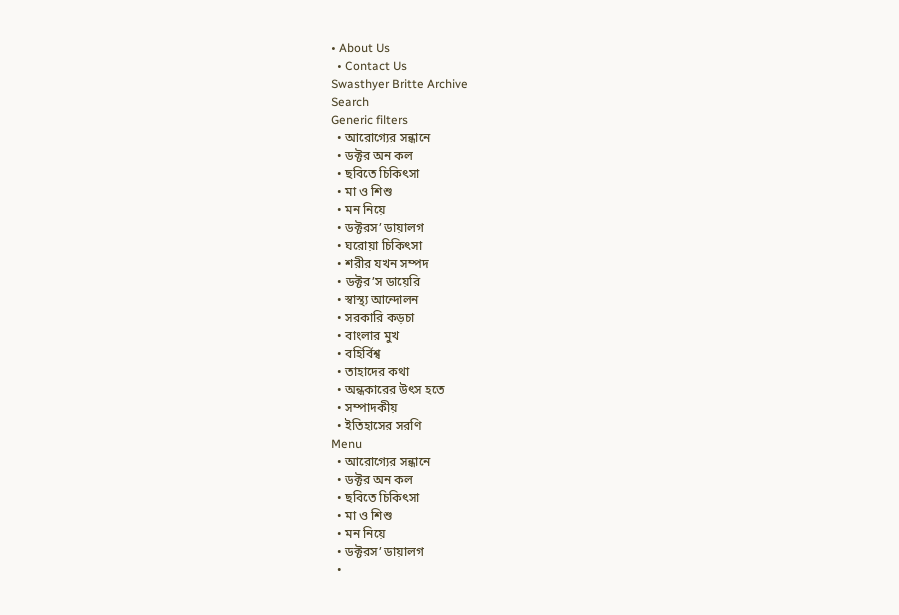• About Us
  • Contact Us
Swasthyer Britte Archive
Search
Generic filters
  • আরোগ্যের সন্ধানে
  • ডক্টর অন কল
  • ছবিতে চিকিৎসা
  • মা ও শিশু
  • মন নিয়ে
  • ডক্টরস’ ডায়ালগ
  • ঘরোয়া চিকিৎসা
  • শরীর যখন সম্পদ
  • ডক্টর’স ডায়েরি
  • স্বাস্থ্য আন্দোলন
  • সরকারি কড়চা
  • বাংলার মুখ
  • বহির্বিশ্ব
  • তাহাদের কথা
  • অন্ধকারের উৎস হতে
  • সম্পাদকীয়
  • ইতিহাসের সরণি
Menu
  • আরোগ্যের সন্ধানে
  • ডক্টর অন কল
  • ছবিতে চিকিৎসা
  • মা ও শিশু
  • মন নিয়ে
  • ডক্টরস’ ডায়ালগ
  •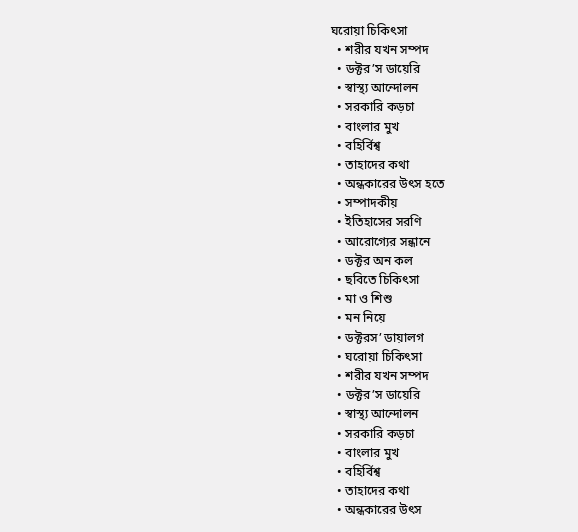ঘরোয়া চিকিৎসা
  • শরীর যখন সম্পদ
  • ডক্টর’স ডায়েরি
  • স্বাস্থ্য আন্দোলন
  • সরকারি কড়চা
  • বাংলার মুখ
  • বহির্বিশ্ব
  • তাহাদের কথা
  • অন্ধকারের উৎস হতে
  • সম্পাদকীয়
  • ইতিহাসের সরণি
  • আরোগ্যের সন্ধানে
  • ডক্টর অন কল
  • ছবিতে চিকিৎসা
  • মা ও শিশু
  • মন নিয়ে
  • ডক্টরস’ ডায়ালগ
  • ঘরোয়া চিকিৎসা
  • শরীর যখন সম্পদ
  • ডক্টর’স ডায়েরি
  • স্বাস্থ্য আন্দোলন
  • সরকারি কড়চা
  • বাংলার মুখ
  • বহির্বিশ্ব
  • তাহাদের কথা
  • অন্ধকারের উৎস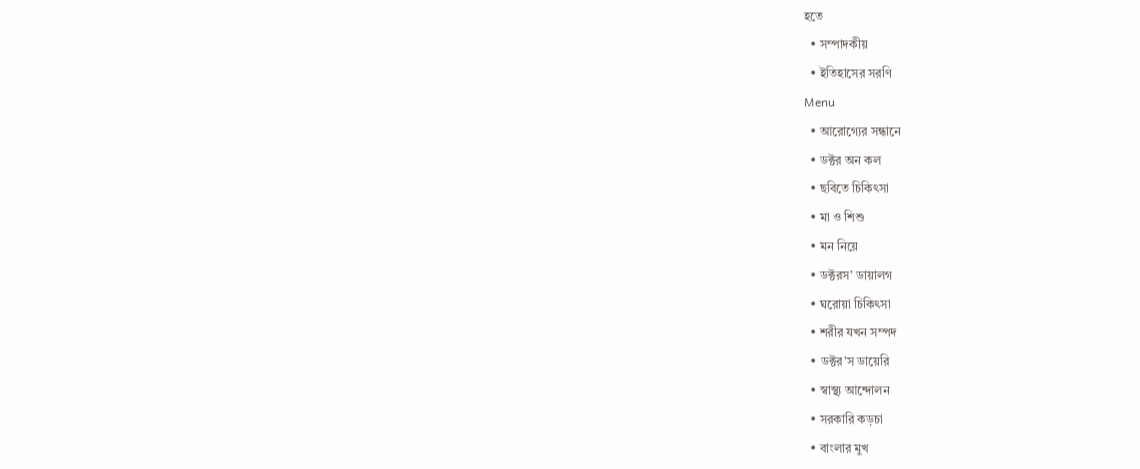হতে
  • সম্পাদকীয়
  • ইতিহাসের সরণি
Menu
  • আরোগ্যের সন্ধানে
  • ডক্টর অন কল
  • ছবিতে চিকিৎসা
  • মা ও শিশু
  • মন নিয়ে
  • ডক্টরস’ ডায়ালগ
  • ঘরোয়া চিকিৎসা
  • শরীর যখন সম্পদ
  • ডক্টর’স ডায়েরি
  • স্বাস্থ্য আন্দোলন
  • সরকারি কড়চা
  • বাংলার মুখ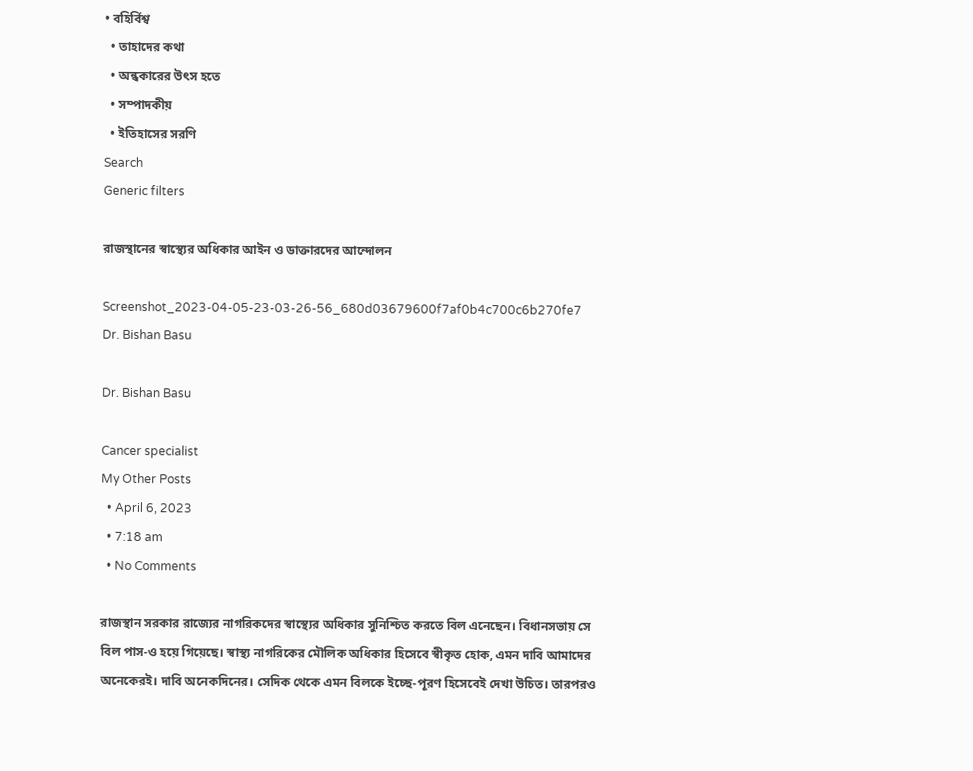• বহির্বিশ্ব
  • তাহাদের কথা
  • অন্ধকারের উৎস হতে
  • সম্পাদকীয়
  • ইতিহাসের সরণি
Search
Generic filters

রাজস্থানের স্বাস্থ্যের অধিকার আইন ও ডাক্তারদের আন্দোলন

Screenshot_2023-04-05-23-03-26-56_680d03679600f7af0b4c700c6b270fe7
Dr. Bishan Basu

Dr. Bishan Basu

Cancer specialist
My Other Posts
  • April 6, 2023
  • 7:18 am
  • No Comments

রাজস্থান সরকার রাজ্যের নাগরিকদের স্বাস্থ্যের অধিকার সুনিশ্চিত করতে বিল এনেছেন। বিধানসভায় সে বিল পাস-ও হয়ে গিয়েছে। স্বাস্থ্য নাগরিকের মৌলিক অধিকার হিসেবে স্বীকৃত হোক, এমন দাবি আমাদের অনেকেরই। দাবি অনেকদিনের। সেদিক থেকে এমন বিলকে ইচ্ছে-পূরণ হিসেবেই দেখা উচিত। তারপরও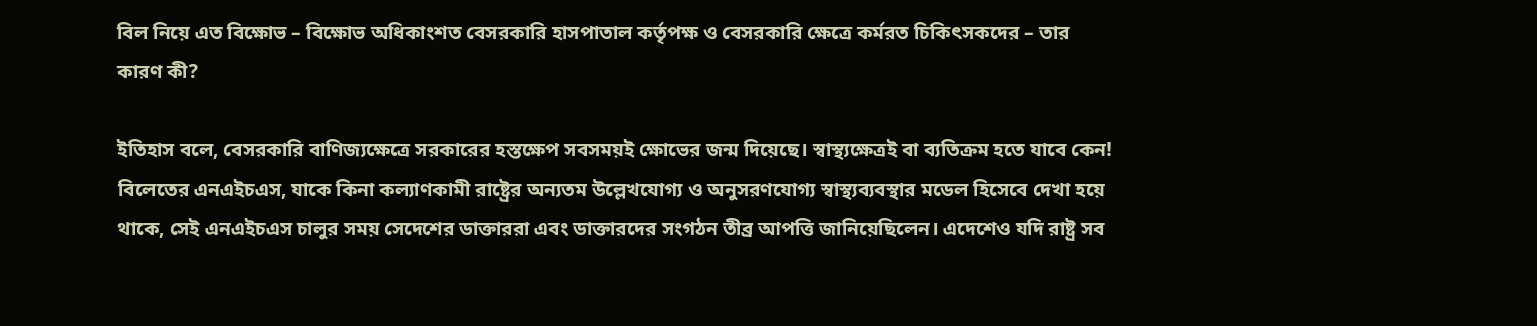বিল নিয়ে এত বিক্ষোভ – বিক্ষোভ অধিকাংশত বেসরকারি হাসপাতাল কর্তৃপক্ষ ও বেসরকারি ক্ষেত্রে কর্মরত চিকিৎসকদের – তার কারণ কী?

ইতিহাস বলে, বেসরকারি বাণিজ্যক্ষেত্রে সরকারের হস্তক্ষেপ সবসময়ই ক্ষোভের জন্ম দিয়েছে। স্বাস্থ্যক্ষেত্রই বা ব্যতিক্রম হতে যাবে কেন! বিলেতের এনএইচএস, যাকে কিনা কল্যাণকামী রাষ্ট্রের অন্যতম উল্লেখযোগ্য ও অনুসরণযোগ্য স্বাস্থ্যব্যবস্থার মডেল হিসেবে দেখা হয়ে থাকে, সেই এনএইচএস চালুর সময় সেদেশের ডাক্তাররা এবং ডাক্তারদের সংগঠন তীব্র আপত্তি জানিয়েছিলেন। এদেশেও যদি রাষ্ট্র সব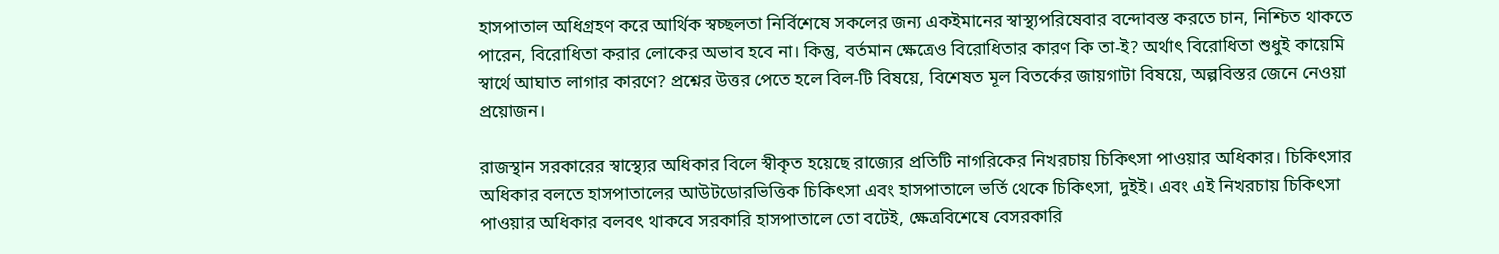হাসপাতাল অধিগ্রহণ করে আর্থিক স্বচ্ছলতা নির্বিশেষে সকলের জন্য একইমানের স্বাস্থ্যপরিষেবার বন্দোবস্ত করতে চান, নিশ্চিত থাকতে পারেন, বিরোধিতা করার লোকের অভাব হবে না। কিন্তু, বর্তমান ক্ষেত্রেও বিরোধিতার কারণ কি তা-ই? অর্থাৎ বিরোধিতা শুধুই কায়েমি স্বার্থে আঘাত লাগার কারণে? প্রশ্নের উত্তর পেতে হলে বিল-টি বিষয়ে, বিশেষত মূল বিতর্কের জায়গাটা বিষয়ে, অল্পবিস্তর জেনে নেওয়া প্রয়োজন।

রাজস্থান সরকারের স্বাস্থ্যের অধিকার বিলে স্বীকৃত হয়েছে রাজ্যের প্রতিটি নাগরিকের নিখরচায় চিকিৎসা পাওয়ার অধিকার। চিকিৎসার অধিকার বলতে হাসপাতালের আউটডোরভিত্তিক চিকিৎসা এবং হাসপাতালে ভর্তি থেকে চিকিৎসা, দুইই। এবং এই নিখরচায় চিকিৎসা পাওয়ার অধিকার বলবৎ থাকবে সরকারি হাসপাতালে তো বটেই, ক্ষেত্রবিশেষে বেসরকারি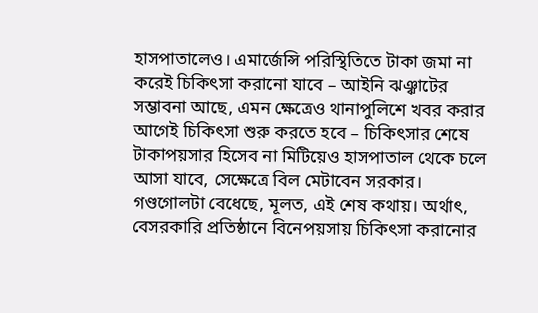হাসপাতালেও। এমার্জেন্সি পরিস্থিতিতে টাকা জমা না করেই চিকিৎসা করানো যাবে – আইনি ঝঞ্ঝাটের সম্ভাবনা আছে, এমন ক্ষেত্রেও থানাপুলিশে খবর করার আগেই চিকিৎসা শুরু করতে হবে – চিকিৎসার শেষে টাকাপয়সার হিসেব না মিটিয়েও হাসপাতাল থেকে চলে আসা যাবে, সেক্ষেত্রে বিল মেটাবেন সরকার। গণ্ডগোলটা বেধেছে, মূলত, এই শেষ কথায়। অর্থাৎ, বেসরকারি প্রতিষ্ঠানে বিনেপয়সায় চিকিৎসা করানোর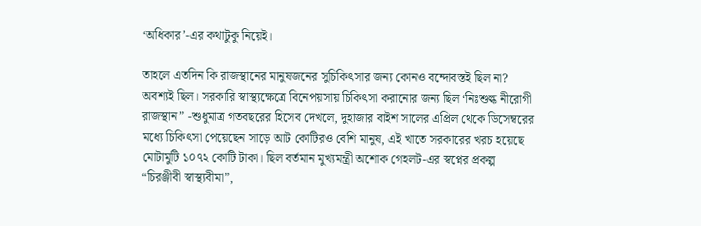‘অধিকার’-এর কথাটুকু নিয়েই।

তাহলে এতদিন কি রাজস্থানের মানুষজনের সুচিকিৎসার জন্য কোনও বন্দোবস্তই ছিল না? অবশ্যই ছিল। সরকারি স্বাস্থ্যক্ষেত্রে বিনেপয়সায় চিকিৎসা করানোর জন্য ছিল ‘নিঃশুল্ক নীরোগী রাজস্থান” -শুধুমাত্র গতবছরের হিসেব দেখলে, দুহাজার বাইশ সালের এপ্রিল থেকে ডিসেম্বরের মধ্যে চিকিৎসা পেয়েছেন সাড়ে আট কোটিরও বেশি মানুষ, এই খাতে সরকারের খরচ হয়েছে মোটামুটি ১০৭২ কোটি টাকা। ছিল বর্তমান মুখ্যমন্ত্রী অশোক গেহলট-এর স্বপ্নের প্রকল্প “চিরঞ্জীবী স্বাস্থ্যবীমা”,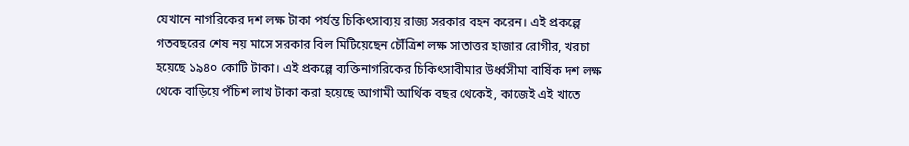যেখানে নাগরিকের দশ লক্ষ টাকা পর্যন্ত চিকিৎসাব্যয় রাজ্য সরকার বহন করেন। এই প্রকল্পে গতবছরের শেষ নয় মাসে সরকার বিল মিটিয়েছেন চৌঁত্রিশ লক্ষ সাতাত্তর হাজার রোগীর, খরচা হয়েছে ১৯৪০ কোটি টাকা। এই প্রকল্পে ব্যক্তিনাগরিকের চিকিৎসাবীমার উর্ধ্বসীমা বার্ষিক দশ লক্ষ থেকে বাড়িয়ে পঁচিশ লাখ টাকা করা হয়েছে আগামী আর্থিক বছর থেকেই, কাজেই এই খাতে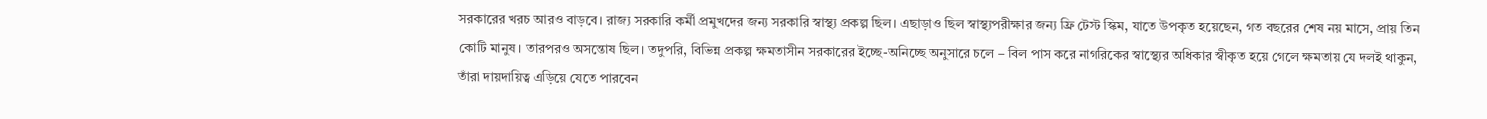সরকারের খরচ আরও বাড়বে। রাজ্য সরকারি কর্মী প্রমুখদের জন্য সরকারি স্বাস্থ্য প্রকল্প ছিল। এছাড়াও ছিল স্বাস্থ্যপরীক্ষার জন্য ফ্রি টেস্ট স্কিম, যাতে উপকৃত হয়েছেন, গত বছরের শেষ নয় মাসে, প্রায় তিন কোটি মানুষ। তারপরও অসন্তোষ ছিল। তদুপরি, বিভিন্ন প্রকল্প ক্ষমতাসীন সরকারের ইচ্ছে-অনিচ্ছে অনুসারে চলে – বিল পাস করে নাগরিকের স্বাস্থ্যের অধিকার স্বীকৃত হয়ে গেলে ক্ষমতায় যে দলই থাকুন, তাঁরা দায়দায়িত্ব এড়িয়ে যেতে পারবেন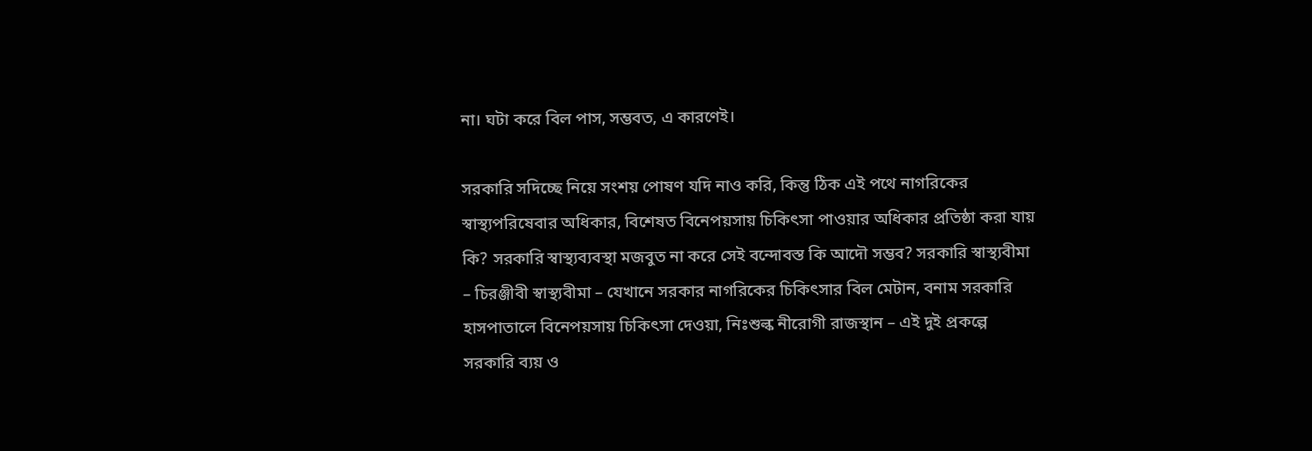না। ঘটা করে বিল পাস, সম্ভবত, এ কারণেই।

সরকারি সদিচ্ছে নিয়ে সংশয় পোষণ যদি নাও করি, কিন্তু ঠিক এই পথে নাগরিকের স্বাস্থ্যপরিষেবার অধিকার, বিশেষত বিনেপয়সায় চিকিৎসা পাওয়ার অধিকার প্রতিষ্ঠা করা যায় কি? সরকারি স্বাস্থ্যব্যবস্থা মজবুত না করে সেই বন্দোবস্ত কি আদৌ সম্ভব? সরকারি স্বাস্থ্যবীমা – চিরঞ্জীবী স্বাস্থ্যবীমা – যেখানে সরকার নাগরিকের চিকিৎসার বিল মেটান, বনাম সরকারি হাসপাতালে বিনেপয়সায় চিকিৎসা দেওয়া, নিঃশুল্ক নীরোগী রাজস্থান – এই দুই প্রকল্পে সরকারি ব্যয় ও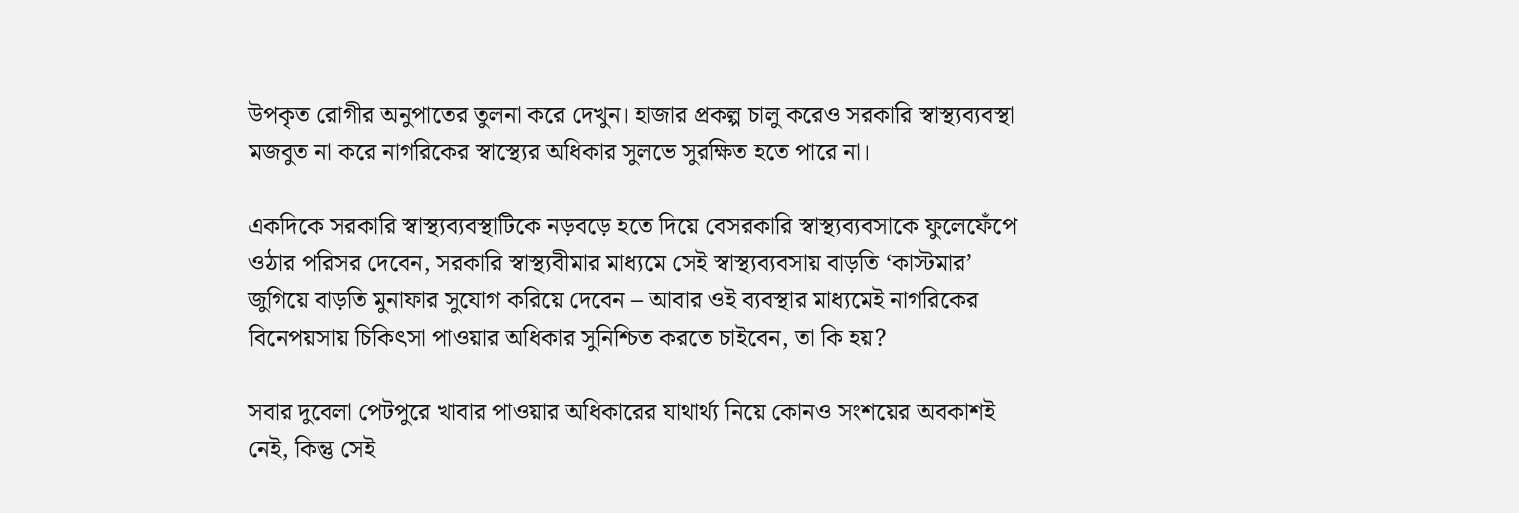উপকৃত রোগীর অনুপাতের তুলনা করে দেখুন। হাজার প্রকল্প চালু করেও সরকারি স্বাস্থ্যব্যবস্থা মজবুত না করে নাগরিকের স্বাস্থ্যের অধিকার সুলভে সুরক্ষিত হতে পারে না।

একদিকে সরকারি স্বাস্থ্যব্যবস্থাটিকে নড়বড়ে হতে দিয়ে বেসরকারি স্বাস্থ্যব্যবসাকে ফুলেফেঁপে ওঠার পরিসর দেবেন, সরকারি স্বাস্থ্যবীমার মাধ্যমে সেই স্বাস্থ্যব্যবসায় বাড়তি ‘কাস্টমার’ জুগিয়ে বাড়তি মুনাফার সুযোগ করিয়ে দেবেন – আবার ওই ব্যবস্থার মাধ্যমেই নাগরিকের বিনেপয়সায় চিকিৎসা পাওয়ার অধিকার সুনিশ্চিত করতে চাইবেন, তা কি হয়?

সবার দুবেলা পেটপুরে খাবার পাওয়ার অধিকারের যাথার্থ্য নিয়ে কোনও সংশয়ের অবকাশই নেই, কিন্তু সেই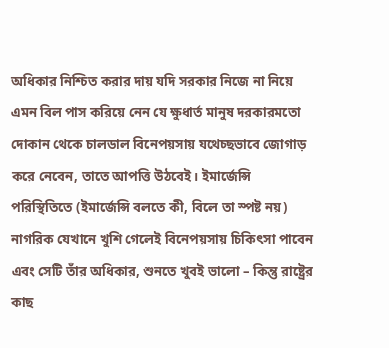অধিকার নিশ্চিত করার দায় যদি সরকার নিজে না নিয়ে এমন বিল পাস করিয়ে নেন যে ক্ষুধার্ত মানুষ দরকারমতো দোকান থেকে চালডাল বিনেপয়সায় যথেচ্ছভাবে জোগাড় করে নেবেন, তাতে আপত্তি উঠবেই। ইমার্জেন্সি পরিস্থিতিতে (ইমার্জেন্সি বলতে কী, বিলে তা স্পষ্ট নয়) নাগরিক যেখানে খুশি গেলেই বিনেপয়সায় চিকিৎসা পাবেন এবং সেটি তাঁর অধিকার, শুনতে খুবই ভালো – কিন্তু রাষ্ট্রের কাছ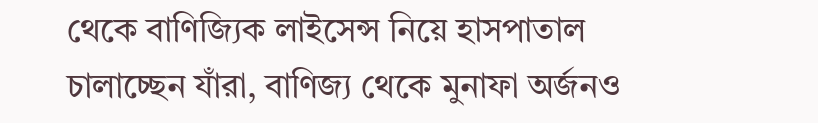থেকে বাণিজ্যিক লাইসেন্স নিয়ে হাসপাতাল চালাচ্ছেন যাঁরা, বাণিজ্য থেকে মুনাফা অর্জনও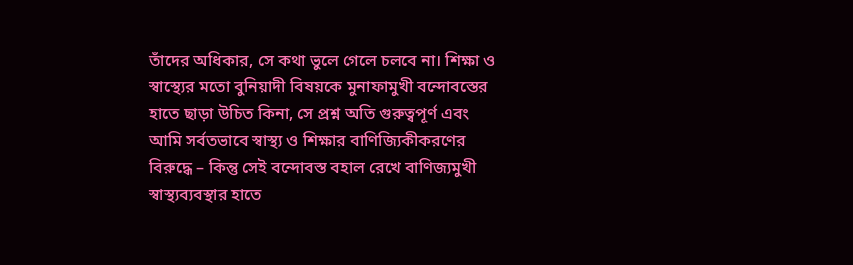তাঁদের অধিকার, সে কথা ভুলে গেলে চলবে না। শিক্ষা ও স্বাস্থ্যের মতো বুনিয়াদী বিষয়কে মুনাফামুখী বন্দোবস্তের হাতে ছাড়া উচিত কিনা, সে প্রশ্ন অতি গুরুত্বপূর্ণ এবং আমি সর্বতভাবে স্বাস্থ্য ও শিক্ষার বাণিজ্যিকীকরণের বিরুদ্ধে – কিন্তু সেই বন্দোবস্ত বহাল রেখে বাণিজ্যমুখী স্বাস্থ্যব্যবস্থার হাতে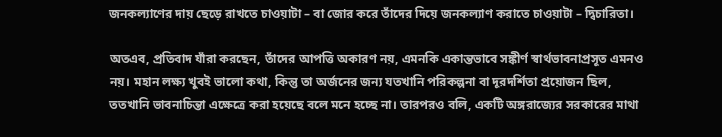জনকল্যাণের দায় ছেড়ে রাখতে চাওয়াটা – বা জোর করে তাঁদের দিয়ে জনকল্যাণ করাতে চাওয়াটা – দ্বিচারিতা।

অতএব, প্রতিবাদ যাঁরা করছেন, তাঁদের আপত্তি অকারণ নয়, এমনকি একান্তভাবে সঙ্কীর্ণ স্বার্থভাবনাপ্রসূত এমনও নয়। মহান লক্ষ্য খুবই ভালো কথা, কিন্তু তা অর্জনের জন্য যতখানি পরিকল্পনা বা দূরদর্শিতা প্রয়োজন ছিল, ততখানি ভাবনাচিন্তা এক্ষেত্রে করা হয়েছে বলে মনে হচ্ছে না। তারপরও বলি, একটি অঙ্গরাজ্যের সরকারের মাথা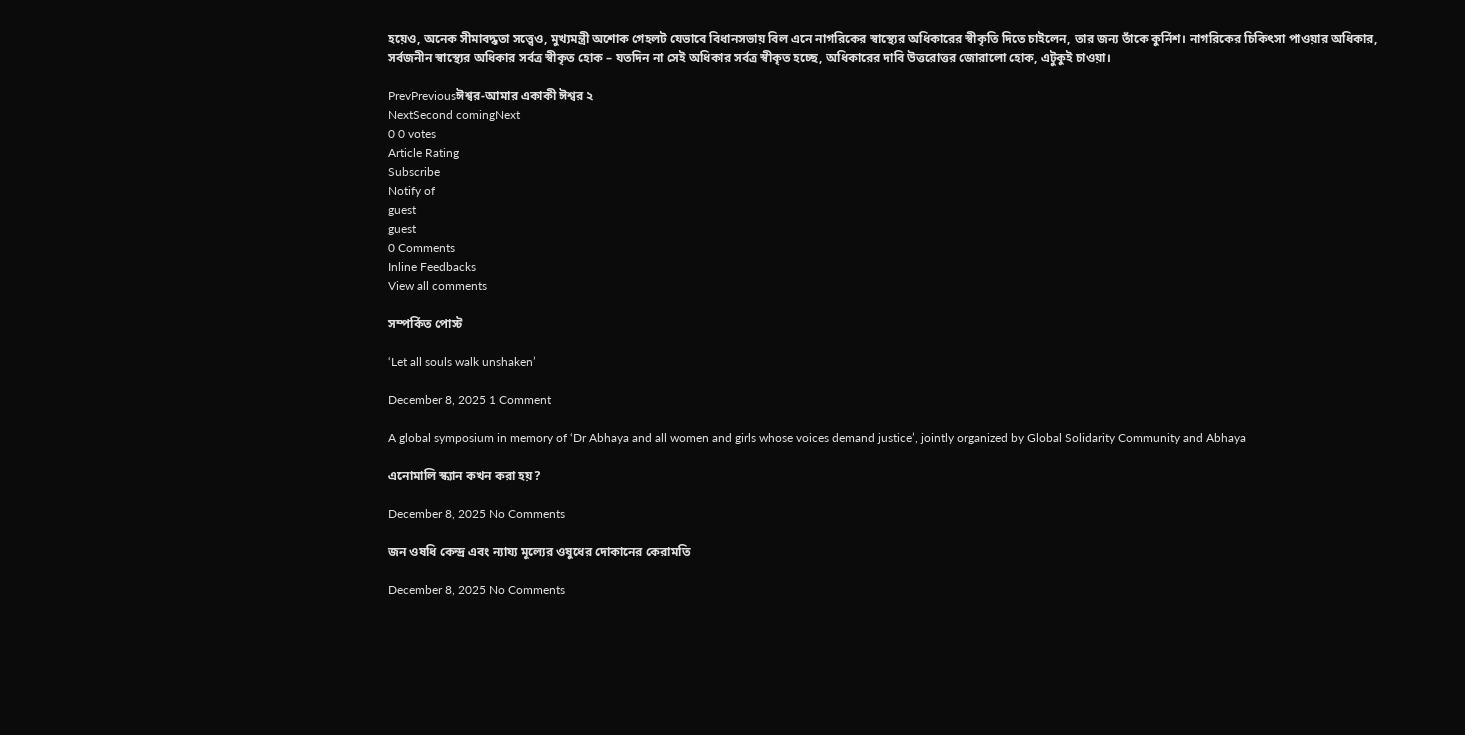হয়েও, অনেক সীমাবদ্ধতা সত্ত্বেও, মুখ্যমন্ত্রী অশোক গেহলট যেভাবে বিধানসভায় বিল এনে নাগরিকের স্বাস্থ্যের অধিকারের স্বীকৃতি দিতে চাইলেন, তার জন্য তাঁকে কুর্নিশ। নাগরিকের চিকিৎসা পাওয়ার অধিকার, সর্বজনীন স্বাস্থ্যের অধিকার সর্বত্র স্বীকৃত হোক – যতদিন না সেই অধিকার সর্বত্র স্বীকৃত হচ্ছে, অধিকারের দাবি উত্তরোত্তর জোরালো হোক, এটুকুই চাওয়া।

PrevPreviousঈশ্বর-আমার একাকী ঈশ্বর ২
NextSecond comingNext
0 0 votes
Article Rating
Subscribe
Notify of
guest
guest
0 Comments
Inline Feedbacks
View all comments

সম্পর্কিত পোস্ট

‘Let all souls walk unshaken’

December 8, 2025 1 Comment

A global symposium in memory of ‘Dr Abhaya and all women and girls whose voices demand justice’, jointly organized by Global Solidarity Community and Abhaya

এনোমালি স্ক্যান কখন করা হয়?

December 8, 2025 No Comments

জন ওষধি কেন্দ্র এবং ন্যায্য মূল্যের ওষুধের দোকানের কেরামতি

December 8, 2025 No Comments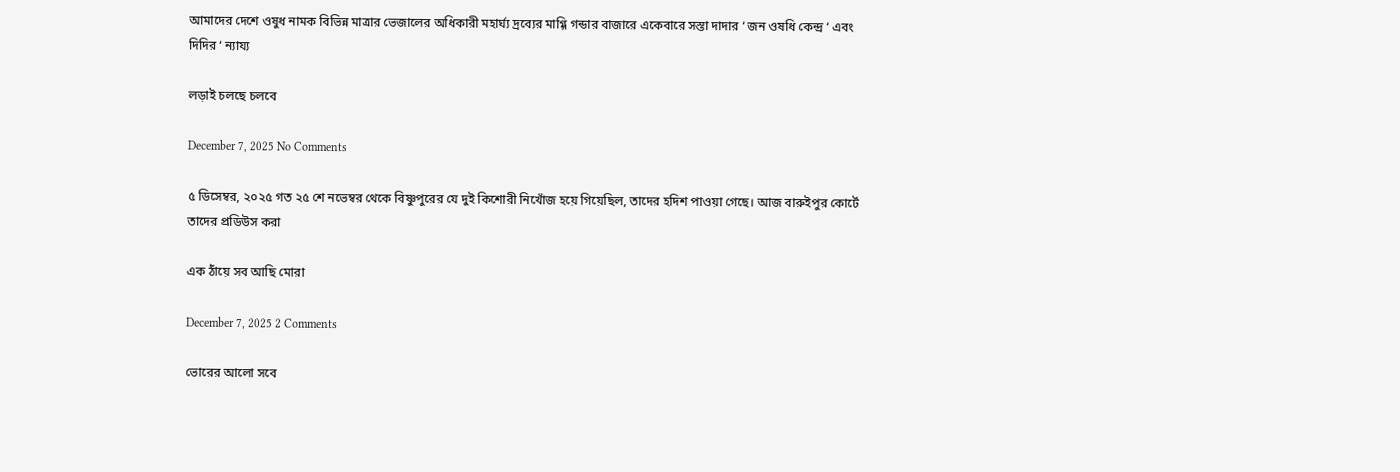আমাদের দেশে ওষুধ নামক বিভিন্ন মাত্রার ভেজালের অধিকারী মহার্ঘ্য দ্রব্যের মাগ্গি গন্ডার বাজারে একেবারে সস্তা দাদার ‘ জন ওষধি কেন্দ্র ‘ এবং দিদির ‘ ন্যায্য

লড়াই চলছে চলবে

December 7, 2025 No Comments

৫ ডিসেম্বর, ২০২৫ গত ২৫ শে নভেম্বর থেকে বিষ্ণুপুরের যে দুই কিশোরী নিখোঁজ হয়ে গিয়েছিল, তাদের হদিশ পাওয়া গেছে। আজ বারুইপুর কোর্টে তাদের প্রডিউস করা

এক ঠাঁয়ে সব আছি মোরা

December 7, 2025 2 Comments

ভোরের আলো সবে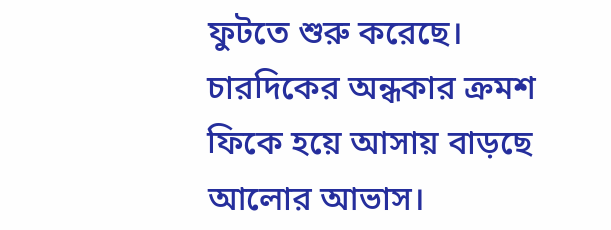ফুটতে শুরু করেছে। চারদিকের অন্ধকার ক্রমশ ফিকে হয়ে আসায় বাড়ছে আলোর আভাস।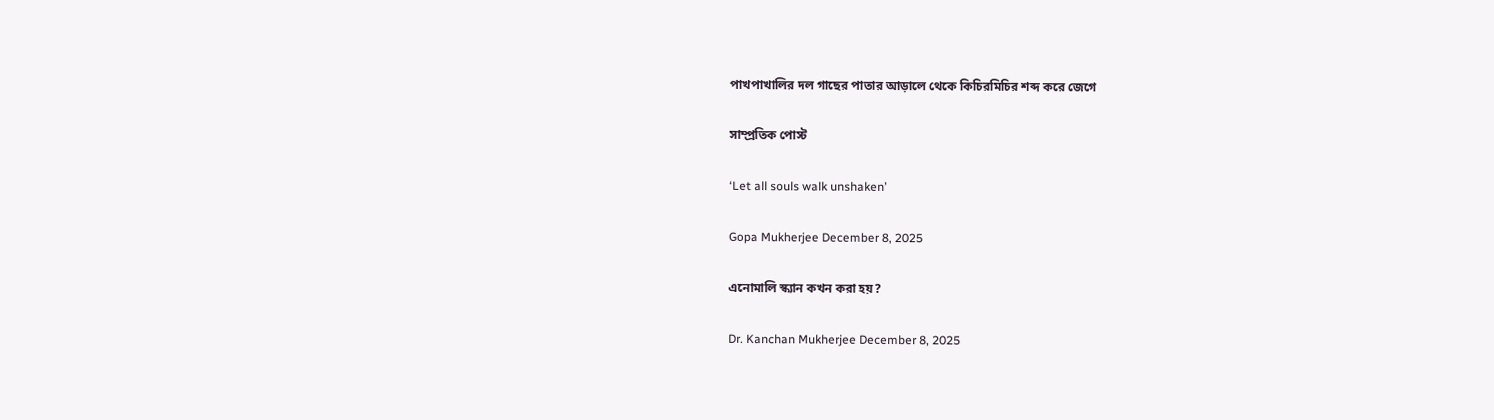পাখপাখালির দল গাছের পাতার আড়ালে থেকে কিচিরমিচির শব্দ করে জেগে

সাম্প্রতিক পোস্ট

‘Let all souls walk unshaken’

Gopa Mukherjee December 8, 2025

এনোমালি স্ক্যান কখন করা হয়?

Dr. Kanchan Mukherjee December 8, 2025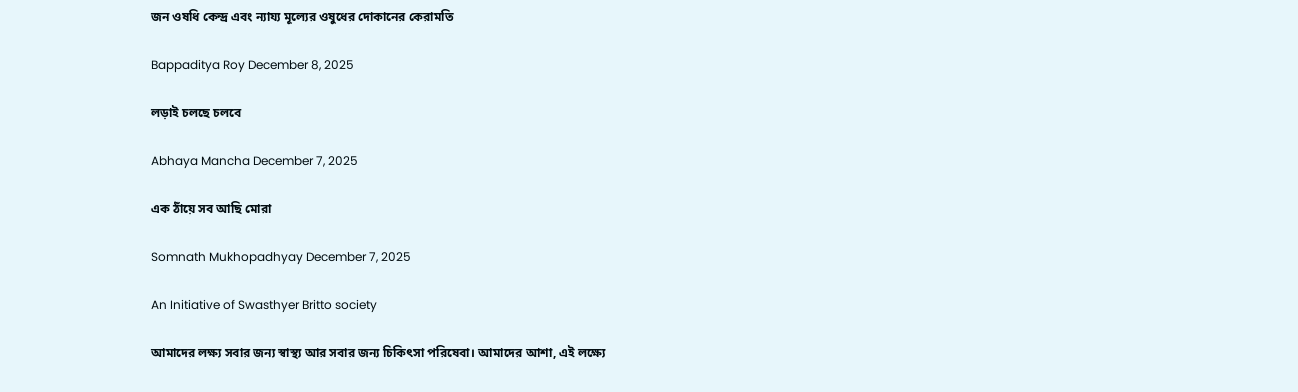জন ওষধি কেন্দ্র এবং ন্যায্য মূল্যের ওষুধের দোকানের কেরামতি

Bappaditya Roy December 8, 2025

লড়াই চলছে চলবে

Abhaya Mancha December 7, 2025

এক ঠাঁয়ে সব আছি মোরা

Somnath Mukhopadhyay December 7, 2025

An Initiative of Swasthyer Britto society

আমাদের লক্ষ্য সবার জন্য স্বাস্থ্য আর সবার জন্য চিকিৎসা পরিষেবা। আমাদের আশা, এই লক্ষ্যে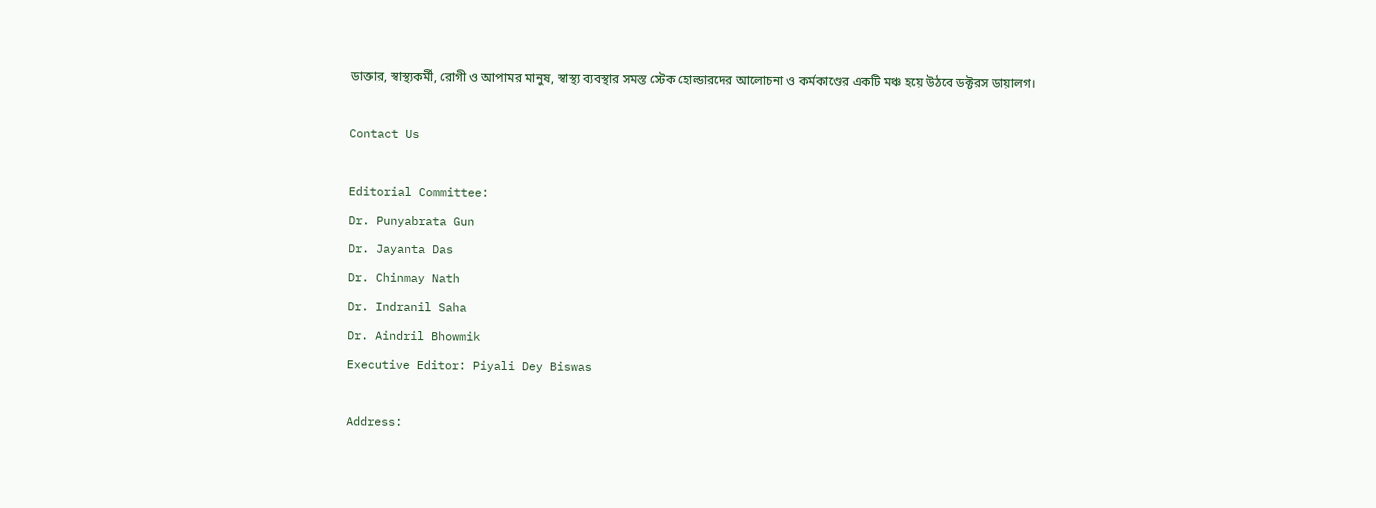ডাক্তার, স্বাস্থ্যকর্মী, রোগী ও আপামর মানুষ, স্বাস্থ্য ব্যবস্থার সমস্ত স্টেক হোল্ডারদের আলোচনা ও কর্মকাণ্ডের একটি মঞ্চ হয়ে উঠবে ডক্টরস ডায়ালগ।

Contact Us

Editorial Committee:
Dr. Punyabrata Gun
Dr. Jayanta Das
Dr. Chinmay Nath
Dr. Indranil Saha
Dr. Aindril Bhowmik
Executive Editor: Piyali Dey Biswas

Address: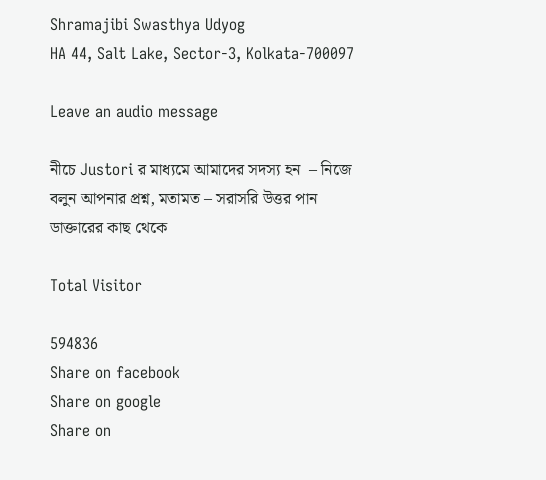Shramajibi Swasthya Udyog
HA 44, Salt Lake, Sector-3, Kolkata-700097

Leave an audio message

নীচে Justori র মাধ্যমে আমাদের সদস্য হন  – নিজে বলুন আপনার প্রশ্ন, মতামত – সরাসরি উত্তর পান ডাক্তারের কাছ থেকে

Total Visitor

594836
Share on facebook
Share on google
Share on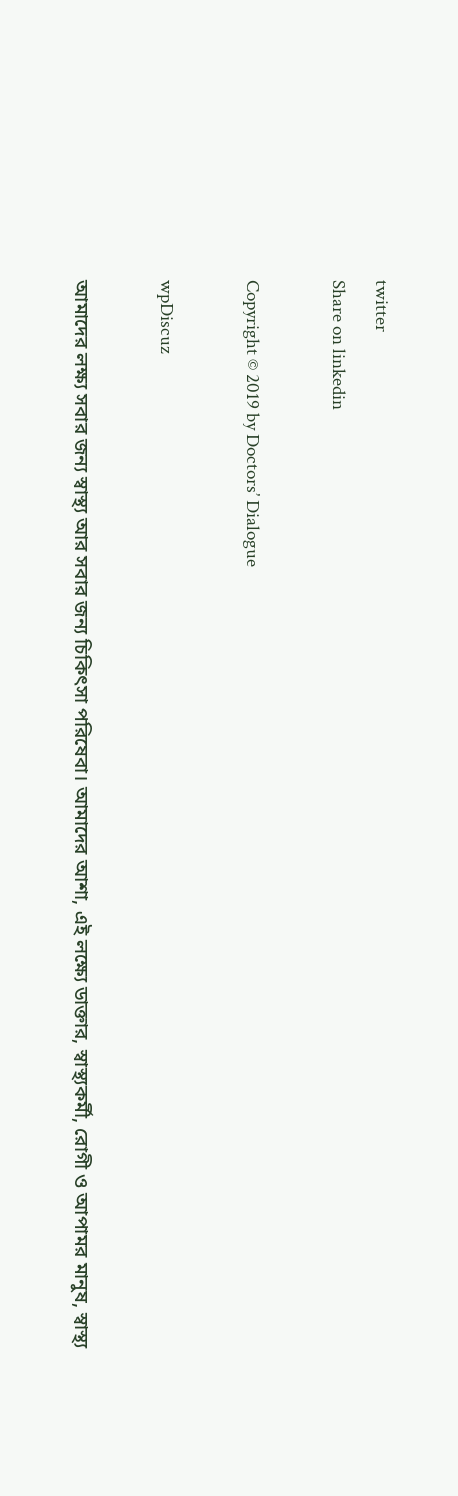twitter
Share on linkedin

Copyright © 2019 by Doctors’ Dialogue

wpDiscuz

আমাদের লক্ষ্য সবার জন্য স্বাস্থ্য আর সবার জন্য চিকিৎসা পরিষেবা। আমাদের আশা, এই লক্ষ্যে ডাক্তার, স্বাস্থ্যকর্মী, রোগী ও আপামর মানুষ, স্বাস্থ্য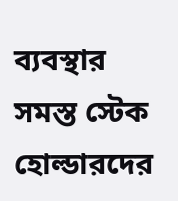ব্যবস্থার সমস্ত স্টেক হোল্ডারদের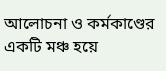আলোচনা ও কর্মকাণ্ডের একটি মঞ্চ হয়ে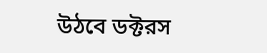উঠবে ডক্টরস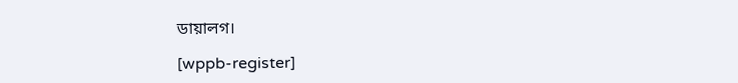ডায়ালগ।

[wppb-register]